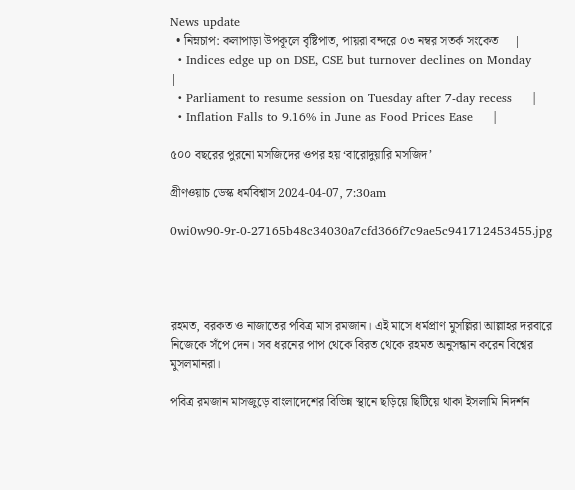News update
  • নিম্নচাপ: কলাপাড়া উপকূলে বৃষ্টিপাত, পায়রা বন্দরে ০৩ নম্বর সতর্ক সংকেত     |
  • Indices edge up on DSE, CSE but turnover declines on Monday     |
  • Parliament to resume session on Tuesday after 7-day recess     |
  • Inflation Falls to 9.16% in June as Food Prices Ease     |

৫০০ বছরের পুরনো মসজিদের ওপর হয় ‘বারোদুয়ারি মসজিদ’

গ্রীণওয়াচ ডেস্ক ধর্মবিশ্বাস 2024-04-07, 7:30am

0wi0w90-9r-0-27165b48c34030a7cfd366f7c9ae5c941712453455.jpg




রহমত, বরকত ও নাজাতের পবিত্র মাস রমজান। এই মাসে ধর্মপ্রাণ মুসল্লিরা আল্লাহর দরবারে নিজেকে সঁপে দেন। সব ধরনের পাপ থেকে বিরত থেকে রহমত অনুসন্ধান করেন বিশ্বের মুসলমানরা।

পবিত্র রমজান মাসজুড়ে বাংলাদেশের বিভিন্ন স্থানে ছড়িয়ে ছিটিয়ে থাকা ইসলামি নিদর্শন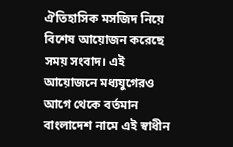ঐতিহাসিক মসজিদ নিয়ে বিশেষ আয়োজন করেছে সময় সংবাদ। এই আয়োজনে মধ্যযুগেরও আগে থেকে বর্তমান বাংলাদেশ নামে এই স্বাধীন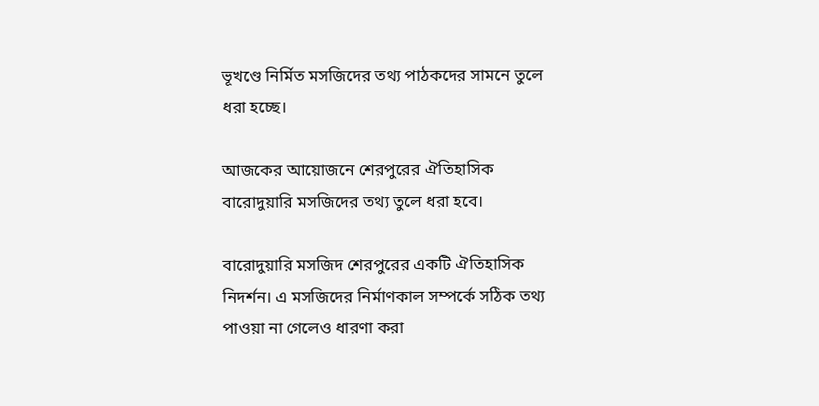ভূখণ্ডে নির্মিত মসজিদের তথ্য পাঠকদের সামনে তুলে ধরা হচ্ছে।

আজকের আয়োজনে শেরপুরের ঐতিহাসিক বারোদুয়ারি মসজিদের তথ্য তুলে ধরা হবে।

বারোদুয়ারি মসজিদ শেরপুরের একটি ঐতিহাসিক নিদর্শন। এ মসজিদের নির্মাণকাল সম্পর্কে সঠিক তথ্য পাওয়া না গেলেও ধারণা করা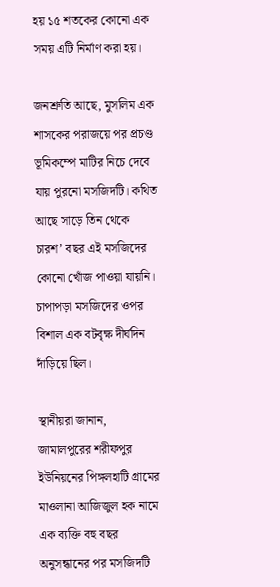হয় ১৫ শতকের কোনো এক সময় এটি নির্মাণ করা হয়।

জনশ্রুতি আছে, মুসলিম এক শাসকের পরাজয়ে পর প্রচণ্ড ভূমিকম্পে মাটির নিচে দেবে যায় পুরনো মসজিদটি। কথিত আছে সাড়ে তিন থেকে চারশ’ বছর এই মসজিদের কোনো খোঁজ পাওয়া যায়নি। চাপাপড়া মসজিদের ওপর বিশাল এক বটবৃক্ষ দীর্ঘদিন দাঁড়িয়ে ছিল।

স্থানীয়রা জানান, জামালপুরের শরীফপুর ইউনিয়নের পিঙ্গলহাটি গ্রামের মাওলানা আজিজুল হক নামে এক ব্যক্তি বহু বছর অনুসন্ধানের পর মসজিদটি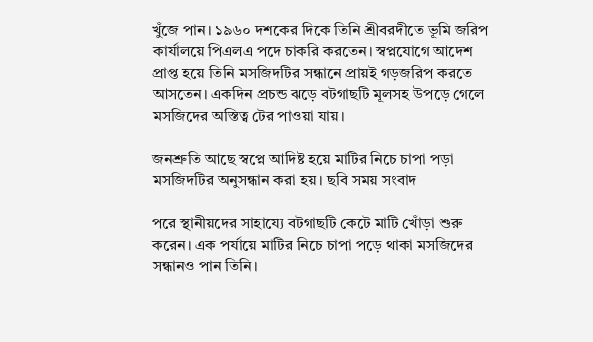খুঁজে পান। ১৯৬০ দশকের দিকে তিনি শ্রীবরদীতে ভূমি জরিপ কার্যালয়ে পিএলএ পদে চাকরি করতেন। স্বপ্নযোগে আদেশ প্রাপ্ত হয়ে তিনি মসজিদটির সন্ধানে প্রায়ই গড়জরিপ করতে আসতেন। একদিন প্রচন্ড ঝড়ে বটগাছটি মূলসহ উপড়ে গেলে মসজিদের অস্তিত্ব টের পাওয়া যায়।

জনশ্রুতি আছে স্বপ্নে আদিষ্ট হয়ে মাটির নিচে চাপা পড়া মসজিদটির অনুসন্ধান করা হয়। ছবি সময় সংবাদ

পরে স্থানীয়দের সাহায্যে বটগাছটি কেটে মাটি খোঁড়া শুরু করেন। এক পর্যায়ে মাটির নিচে চাপা পড়ে থাকা মসজিদের সন্ধানও পান তিনি।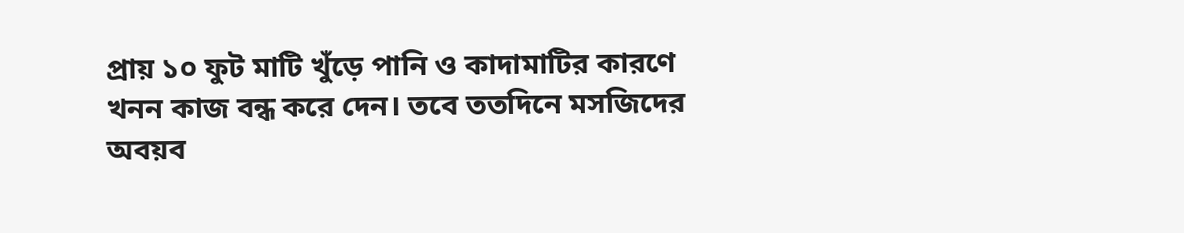প্রায় ১০ ফুট মাটি খুঁড়ে পানি ও কাদামাটির কারণে খনন কাজ বন্ধ করে দেন। তবে ততদিনে মসজিদের অবয়ব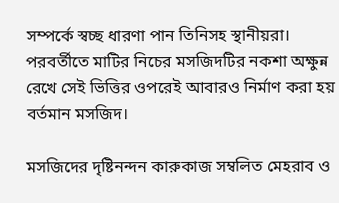সম্পর্কে স্বচ্ছ ধারণা পান তিনিসহ স্থানীয়রা। পরবর্তীতে মাটির নিচের মসজিদটির নকশা অক্ষুন্ন রেখে সেই ভিত্তির ওপরেই আবারও নির্মাণ করা হয় বর্তমান মসজিদ।

মসজিদের দৃষ্টিনন্দন কারুকাজ সম্বলিত মেহরাব ও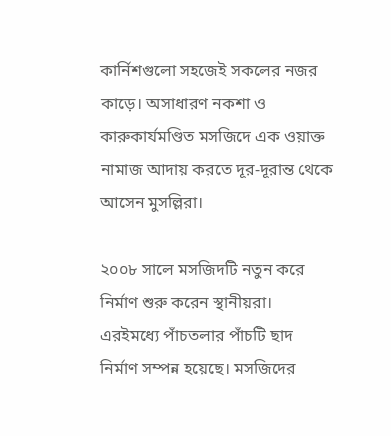কার্নিশগুলো সহজেই সকলের নজর কাড়ে। অসাধারণ নকশা ও কারুকার্যমণ্ডিত মসজিদে এক ওয়াক্ত নামাজ আদায় করতে দূর-দূরান্ত থেকে আসেন মুসল্লিরা।

২০০৮ সালে মসজিদটি নতুন করে নির্মাণ শুরু করেন স্থানীয়রা। এরইমধ্যে পাঁচতলার পাঁচটি ছাদ নির্মাণ সম্পন্ন হয়েছে। মসজিদের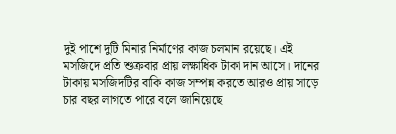দুই পাশে দুটি মিনার নির্মাণের কাজ চলমান রয়েছে। এই মসজিদে প্রতি শুক্রবার প্রায় লক্ষাধিক টাকা দান আসে। দানের টাকায় মসজিদটির বাকি কাজ সম্পন্ন করতে আরও প্রায় সাড়ে চার বছর লাগতে পারে বলে জানিয়েছে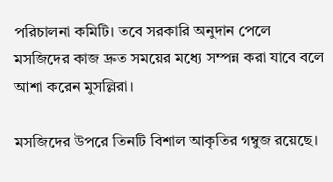পরিচালনা কমিটি। তবে সরকারি অনুদান পেলে মসজিদের কাজ দ্রুত সময়ের মধ্যে সম্পন্ন করা যাবে বলে আশা করেন মুসল্লিরা।

মসজিদের উপরে তিনটি বিশাল আকৃতির গম্বুজ রয়েছে।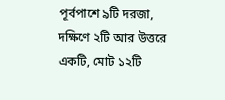পূর্বপাশে ৯টি দরজা, দক্ষিণে ২টি আর উত্তরে একটি, মোট ১২টি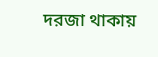দরজা থাকায়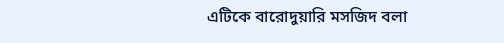এটিকে বারোদুয়ারি মসজিদ বলা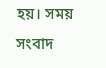হয়। সময় সংবাদ